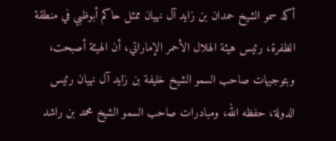أكد سمو الشيخ حمدان بن زايد آل نهيان ممثل حاكم أبوظبي في منطقة الظفرة، رئيس هيئة الهلال الأحمر الإماراتي، أن الهيئة أصبحت، وبتوجيهات صاحب السمو الشيخ خليفة بن زايد آل نهيان رئيس الدولة، حفظه الله، ومبادرات صاحب السمو الشيخ محمد بن راشد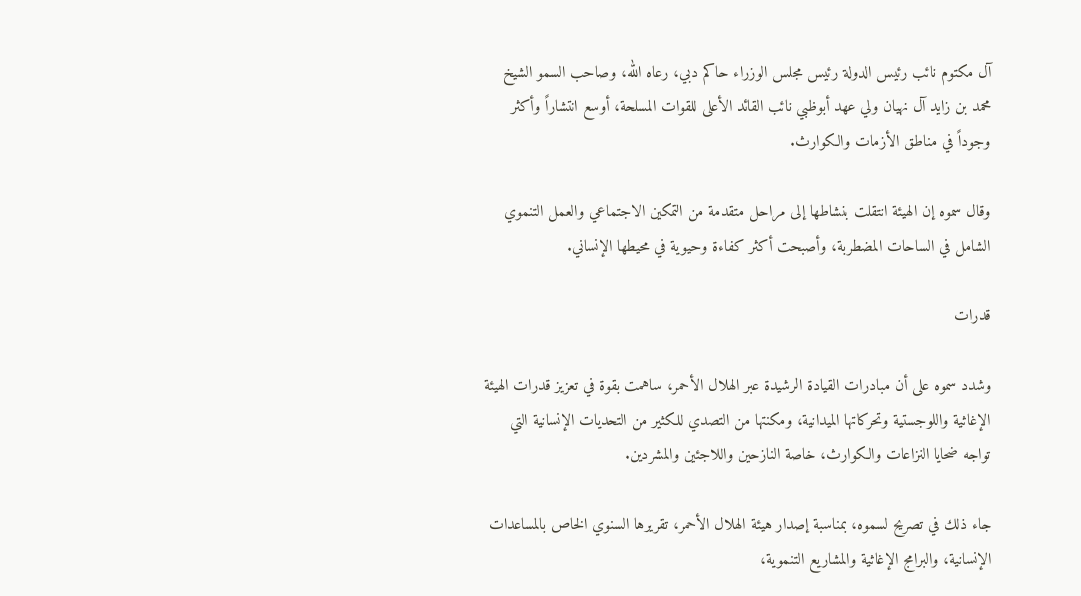آل مكتوم نائب رئيس الدولة رئيس مجلس الوزراء حاكم دبي، رعاه الله، وصاحب السمو الشيخ محمد بن زايد آل نهيان ولي عهد أبوظبي نائب القائد الأعلى للقوات المسلحة، أوسع انتشاراً وأكثر وجوداً في مناطق الأزمات والكوارث.

وقال سموه إن الهيئة انتقلت بنشاطها إلى مراحل متقدمة من التمكين الاجتماعي والعمل التنموي الشامل في الساحات المضطربة، وأصبحت أكثر كفاءة وحيوية في محيطها الإنساني.

قدرات

وشدد سموه على أن مبادرات القيادة الرشيدة عبر الهلال الأحمر، ساهمت بقوة في تعزيز قدرات الهيئة الإغاثية واللوجستية وتحركاتها الميدانية، ومكنتها من التصدي للكثير من التحديات الإنسانية التي تواجه ضحايا النزاعات والكوارث، خاصة النازحين واللاجئين والمشردين.

جاء ذلك في تصريح لسموه، بمناسبة إصدار هيئة الهلال الأحمر، تقريرها السنوي الخاص بالمساعدات الإنسانية، والبرامج الإغاثية والمشاريع التنموية،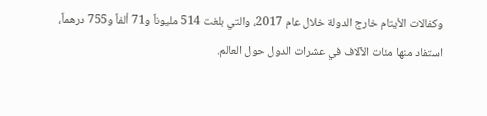وكفالات الأيتام خارج الدولة خلال عام 2017، والتي بلغت 514 مليوناً و71 ألفاً و755 درهماً، استفاد منها مئات الآلاف في عشرات الدول حول العالم.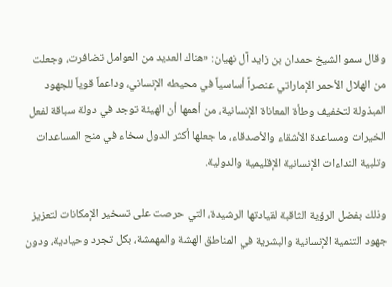وقال سمو الشيخ حمدان بن زايد آل نهيان: «هناك العديد من العوامل تضافرت، وجعلت من الهلال الأحمر الإماراتي عنصراً أساسياً في محيطه الإنساني، وداعماً قوياً للجهود المبذولة لتخفيف وطأة المعاناة الإنسانية، من أهمها أن الهيئة توجد في دولة سباقة لفعل الخيرات ومساعدة الأشقاء والأصدقاء، ما جعلها أكثر الدول سخاء في منح المساعدات وتلبية النداءات الإنسانية الإقليمية والدولية.

وذلك بفضل الرؤية الثاقبة لقيادتها الرشيدة، التي حرصت على تسخير الإمكانات لتعزيز جهود التنمية الإنسانية والبشرية في المناطق الهشة والمهمشة، بكل تجرد وحيادية، ودون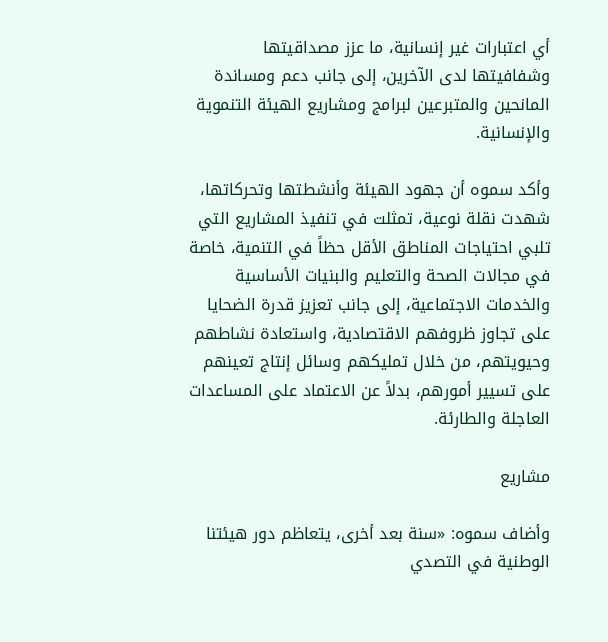أي اعتبارات غير إنسانية، ما عزز مصداقيتها وشفافيتها لدى الآخرين، إلى جانب دعم ومساندة المانحين والمتبرعين لبرامج ومشاريع الهيئة التنموية والإنسانية.

وأكد سموه أن جهود الهيئة وأنشطتها وتحركاتها، شهدت نقلة نوعية، تمثلت في تنفيذ المشاريع التي تلبي احتياجات المناطق الأقل حظاً في التنمية، خاصة في مجالات الصحة والتعليم والبنيات الأساسية والخدمات الاجتماعية، إلى جانب تعزيز قدرة الضحايا على تجاوز ظروفهم الاقتصادية، واستعادة نشاطهم وحيويتهم، من خلال تمليكهم وسائل إنتاج تعينهم على تسيير أمورهم، بدلاً عن الاعتماد على المساعدات العاجلة والطارئة.

مشاريع

وأضاف سموه: «سنة بعد أخرى، يتعاظم دور هيئتنا الوطنية في التصدي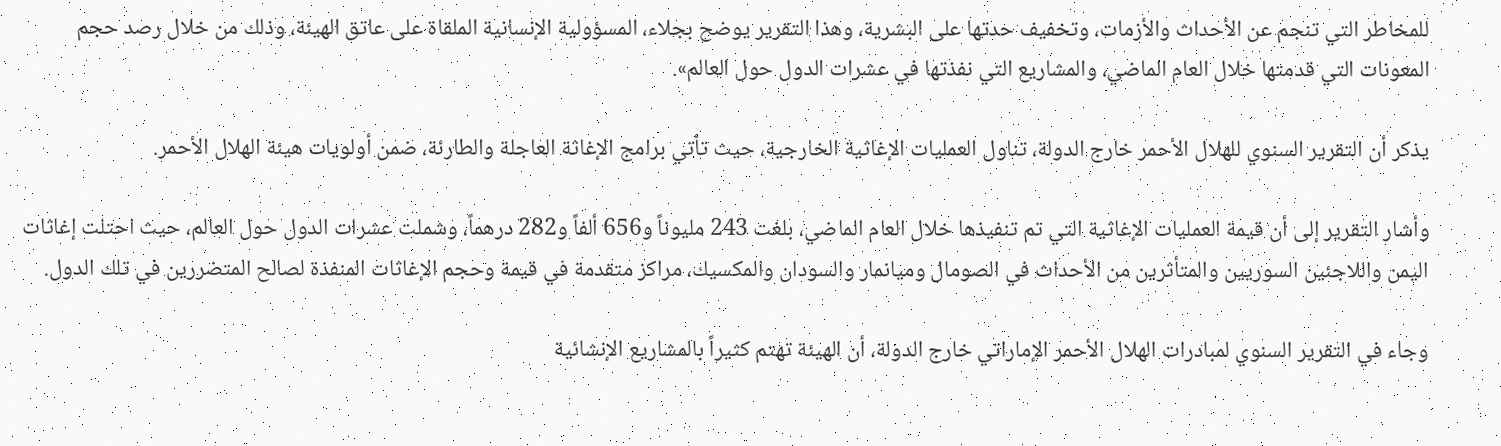للمخاطر التي تنجم عن الأحداث والأزمات، وتخفيف حدتها على البشرية، وهذا التقرير يوضح بجلاء، المسؤولية الإنسانية الملقاة على عاتق الهيئة، وذلك من خلال رصد حجم المعونات التي قدمتها خلال العام الماضي، والمشاريع التي نفذتها في عشرات الدول حول العالم».

يذكر أن التقرير السنوي للهلال الأحمر خارج الدولة، تناول العمليات الإغاثية الخارجية، حيث تأتي برامج الإغاثة العاجلة والطارئة، ضمن أولويات هيئة الهلال الأحمر.

وأشار التقرير إلى أن قيمة العمليات الإغاثية التي تم تنفيذها خلال العام الماضي، بلغت 243 مليوناً و656 ألفاً و282 درهماً، وشملت عشرات الدول حول العالم، حيث احتلت إغاثات اليمن واللاجئين السوريين والمتأثرين من الأحداث في الصومال وميانمار والسودان والمكسيك، مراكز متقدمة في قيمة وحجم الإغاثات المنفذة لصالح المتضررين في تلك الدول.

وجاء في التقرير السنوي لمبادرات الهلال الأحمر الإماراتي خارج الدولة، أن الهيئة تهتم كثيراً بالمشاريع الإنشائية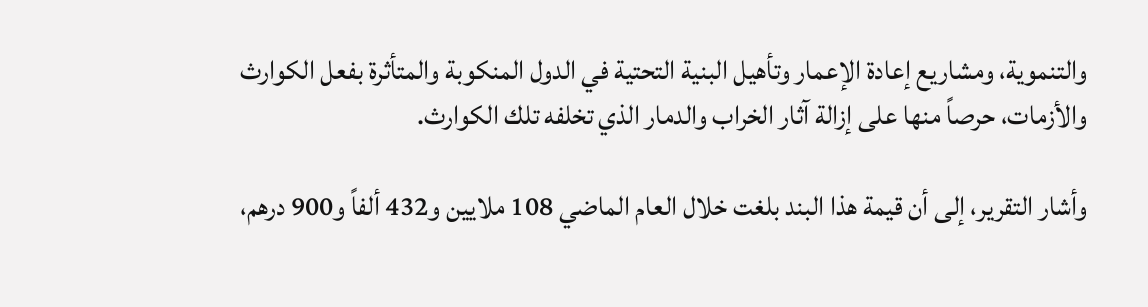والتنموية، ومشاريع إعادة الإعمار وتأهيل البنية التحتية في الدول المنكوبة والمتأثرة بفعل الكوارث والأزمات، حرصاً منها على إزالة آثار الخراب والدمار الذي تخلفه تلك الكوارث.

وأشار التقرير، إلى أن قيمة هذا البند بلغت خلال العام الماضي 108 ملايين و432 ألفاً و900 درهم،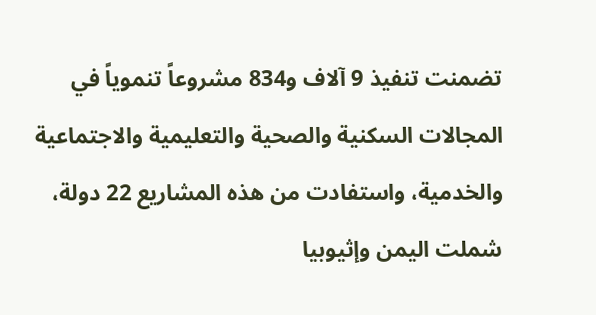تضمنت تنفيذ 9 آلاف و834 مشروعاً تنموياً في المجالات السكنية والصحية والتعليمية والاجتماعية والخدمية، واستفادت من هذه المشاريع 22 دولة، شملت اليمن وإثيوبيا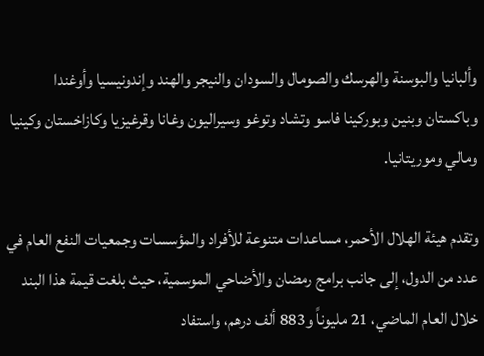وألبانيا والبوسنة والهرسك والصومال والسودان والنيجر والهند وإندونيسيا وأوغندا وباكستان وبنين وبوركينا فاسو وتشاد وتوغو وسيراليون وغانا وقرغيزيا وكازاخستان وكينيا ومالي وموريتانيا.

وتقدم هيئة الهلال الأحمر، مساعدات متنوعة للأفراد والمؤسسات وجمعيات النفع العام في عدد من الدول، إلى جانب برامج رمضان والأضاحي الموسمية، حيث بلغت قيمة هذا البند خلال العام الماضي، 21 مليوناً و883 ألف درهم، واستفاد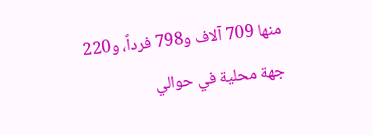منها 709 آلاف و798 فرداً، و220 جهة محلية في حوالي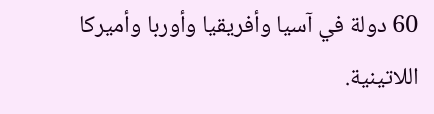60 دولة في آسيا وأفريقيا وأوربا وأميركا اللاتينية.